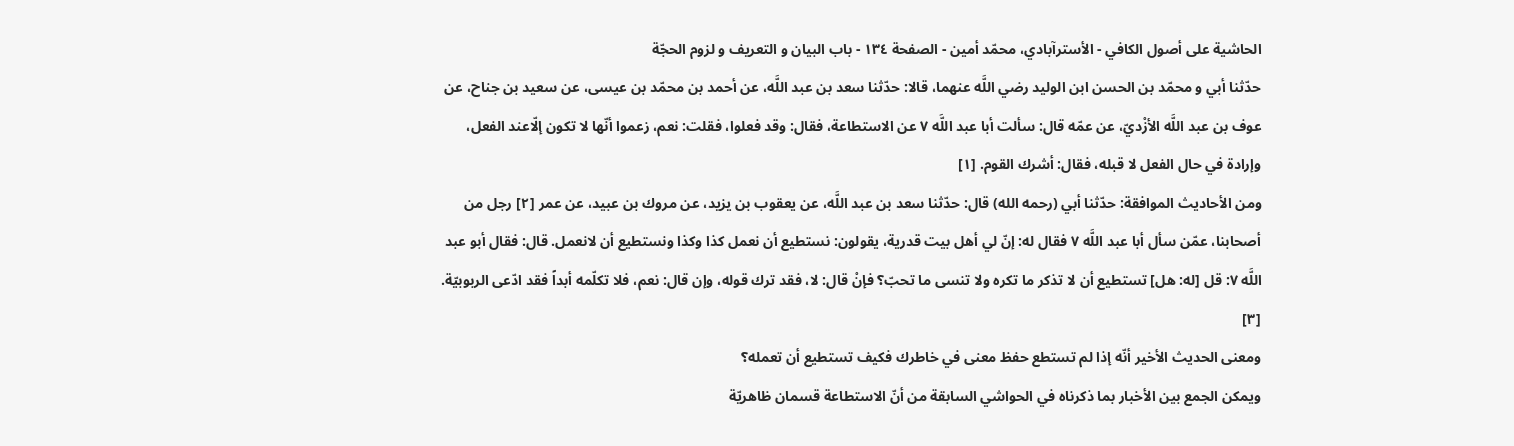الحاشية على أصول الكافي - الأسترآبادي، محمّد أمين - الصفحة ١٣٤ - باب البيان و التعريف و لزوم الحجّة
حدّثنا أبي و محمّد بن الحسن ابن الوليد رضي اللَّه عنهما، قالا: حدّثنا سعد بن عبد اللَّه، عن أحمد بن محمّد بن عيسى، عن سعيد بن جناح، عن عوف بن عبد اللَّه الأزْديّ، عن عمّه قال: سألت أبا عبد اللَّه ٧ عن الاستطاعة، فقال: وقد فعلوا، فقلت: نعم، زعموا أنّها لا تكون إلّاعند الفعل، وإرادة في حال الفعل لا قبله، فقال: أشرك القوم. [١]
ومن الأحاديث الموافقة: حدّثنا أبي (رحمه الله) قال: حدّثنا سعد بن عبد اللَّه، عن يعقوب بن يزيد، عن مروك بن عبيد، عن عمر [٢] رجل من أصحابنا، عمّن سأل أبا عبد اللَّه ٧ فقال له: إنّ لي أهل بيت قدرية، يقولون: نستطيع أن نعمل كذا وكذا ونستطيع أن لانعمل. قال: فقال أبو عبد اللَّه ٧: قل [له: هل] تستطيع أن لا تذكر ما تكره ولا تنسى ما تحبّ؟ فإنْ قال: لا، فقد ترك قوله، وإن قال: نعم، فلا تكلّمه أبداً فقد ادّعى الربوبيّة. [٣]
ومعنى الحديث الأخير أنّه إذا لم تستطع حفظ معنى في خاطرك فكيف تستطيع أن تعمله؟
ويمكن الجمع بين الأخبار بما ذكرناه في الحواشي السابقة من أنّ الاستطاعة قسمان ظاهريّة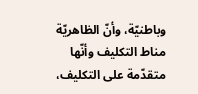وباطنيّة، وأنّ الظاهريّة مناط التكليف وأنّها متقدّمة على التكليف،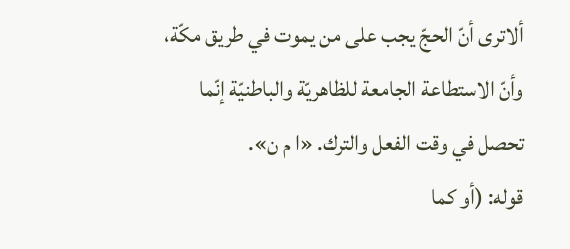ألاترى أنّ الحجّ يجب على من يموت في طريق مكّة، وأنّ الاستطاعة الجامعة للظاهريّة والباطنيّة إنّما تحصل في وقت الفعل والترك. «ا م ن».
قوله: (أو كما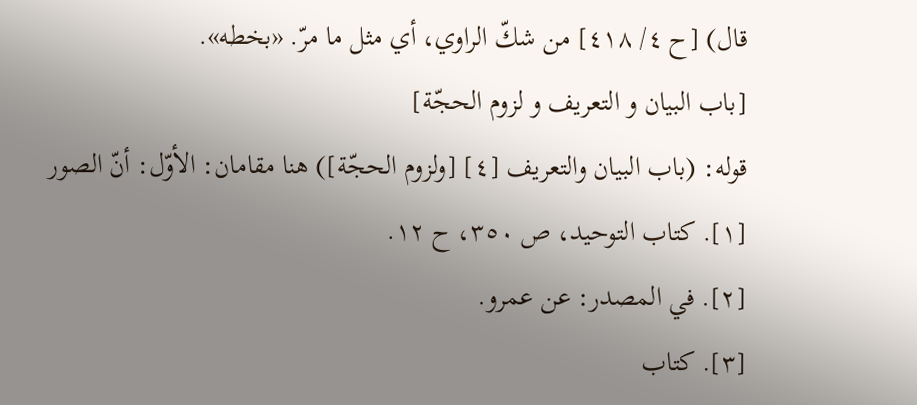قال) [ح ٤/ ٤١٨] من شكّ الراوي، أي مثل ما مرّ. «بخطه».
[باب البيان و التعريف و لزوم الحجّة]
قوله: (باب البيان والتعريف [٤] [ولزوم الحجّة]) هنا مقامان: الأوّل: أنّ الصور
[١]. كتاب التوحيد، ص ٣٥٠، ح ١٢.
[٢]. في المصدر: عن عمرو.
[٣]. كتاب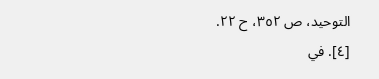التوحيد، ص ٣٥٢، ح ٢٢.
[٤]. في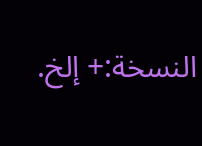النسخة:+ إلخ.